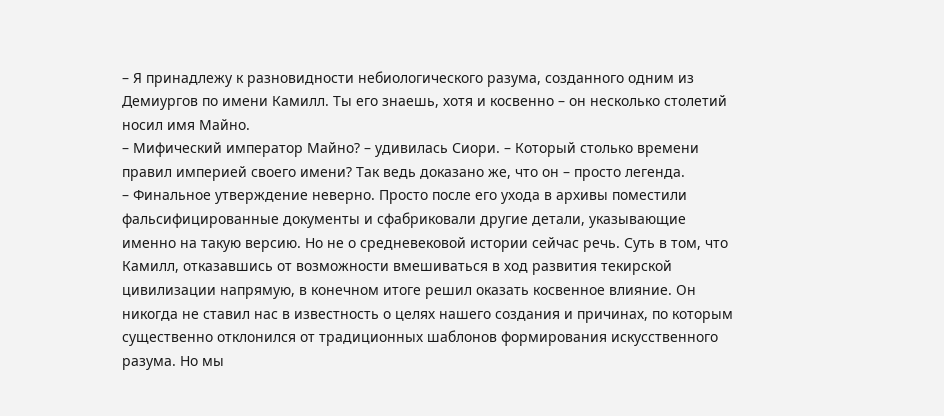– Я принадлежу к разновидности небиологического разума, созданного одним из Демиургов по имени Камилл. Ты его знаешь, хотя и косвенно – он несколько столетий носил имя Майно.
– Мифический император Майно? – удивилась Сиори. – Который столько времени правил империей своего имени? Так ведь доказано же, что он – просто легенда.
– Финальное утверждение неверно. Просто после его ухода в архивы поместили фальсифицированные документы и сфабриковали другие детали, указывающие именно на такую версию. Но не о средневековой истории сейчас речь. Суть в том, что Камилл, отказавшись от возможности вмешиваться в ход развития текирской цивилизации напрямую, в конечном итоге решил оказать косвенное влияние. Он никогда не ставил нас в известность о целях нашего создания и причинах, по которым существенно отклонился от традиционных шаблонов формирования искусственного разума. Но мы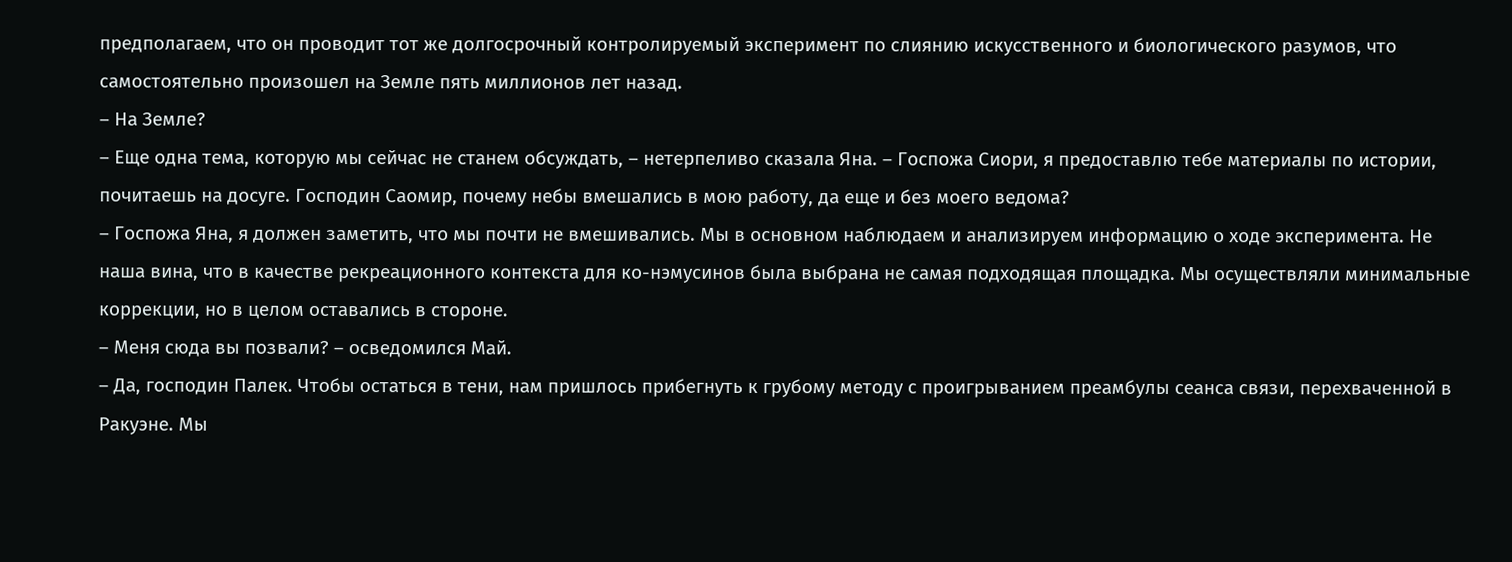предполагаем, что он проводит тот же долгосрочный контролируемый эксперимент по слиянию искусственного и биологического разумов, что самостоятельно произошел на Земле пять миллионов лет назад.
– На Земле?
– Еще одна тема, которую мы сейчас не станем обсуждать, – нетерпеливо сказала Яна. – Госпожа Сиори, я предоставлю тебе материалы по истории, почитаешь на досуге. Господин Саомир, почему небы вмешались в мою работу, да еще и без моего ведома?
– Госпожа Яна, я должен заметить, что мы почти не вмешивались. Мы в основном наблюдаем и анализируем информацию о ходе эксперимента. Не наша вина, что в качестве рекреационного контекста для ко-нэмусинов была выбрана не самая подходящая площадка. Мы осуществляли минимальные коррекции, но в целом оставались в стороне.
– Меня сюда вы позвали? – осведомился Май.
– Да, господин Палек. Чтобы остаться в тени, нам пришлось прибегнуть к грубому методу с проигрыванием преамбулы сеанса связи, перехваченной в Ракуэне. Мы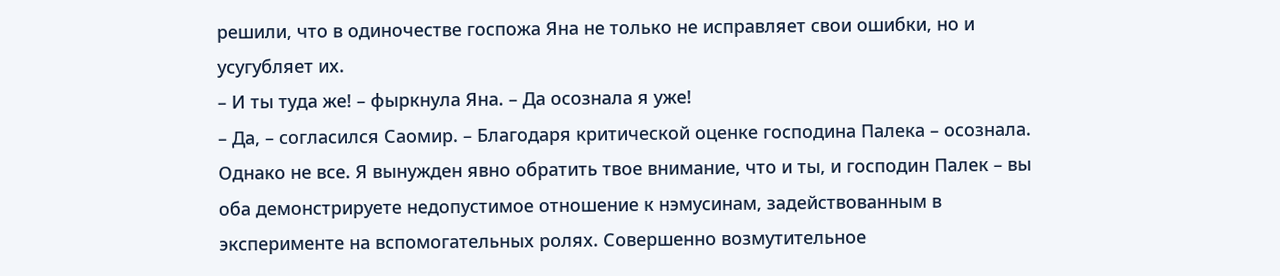решили, что в одиночестве госпожа Яна не только не исправляет свои ошибки, но и усугубляет их.
– И ты туда же! – фыркнула Яна. – Да осознала я уже!
– Да, – согласился Саомир. – Благодаря критической оценке господина Палека – осознала. Однако не все. Я вынужден явно обратить твое внимание, что и ты, и господин Палек – вы оба демонстрируете недопустимое отношение к нэмусинам, задействованным в эксперименте на вспомогательных ролях. Совершенно возмутительное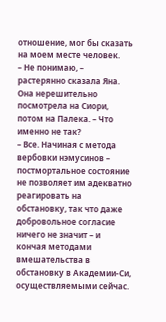отношение, мог бы сказать на моем месте человек.
– Не понимаю, – растерянно сказала Яна. Она нерешительно посмотрела на Сиори, потом на Палека. – Что именно не так?
– Все. Начиная с метода вербовки нэмусинов – постмортальное состояние не позволяет им адекватно реагировать на обстановку, так что даже добровольное согласие ничего не значит – и кончая методами вмешательства в обстановку в Академии-Си, осуществляемыми сейчас.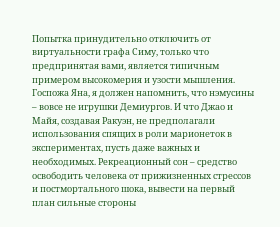Попытка принудительно отключить от виртуальности графа Симу, только что предпринятая вами, является типичным примером высокомерия и узости мышления. Госпожа Яна, я должен напомнить, что нэмусины – вовсе не игрушки Демиургов. И что Джао и Майя, создавая Ракуэн, не предполагали использования спящих в роли марионеток в экспериментах, пусть даже важных и необходимых. Рекреационный сон – средство освободить человека от прижизненных стрессов и постмортального шока, вывести на первый план сильные стороны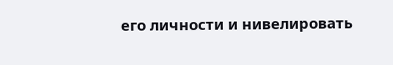его личности и нивелировать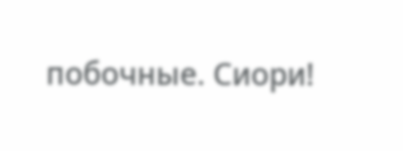побочные. Сиори!